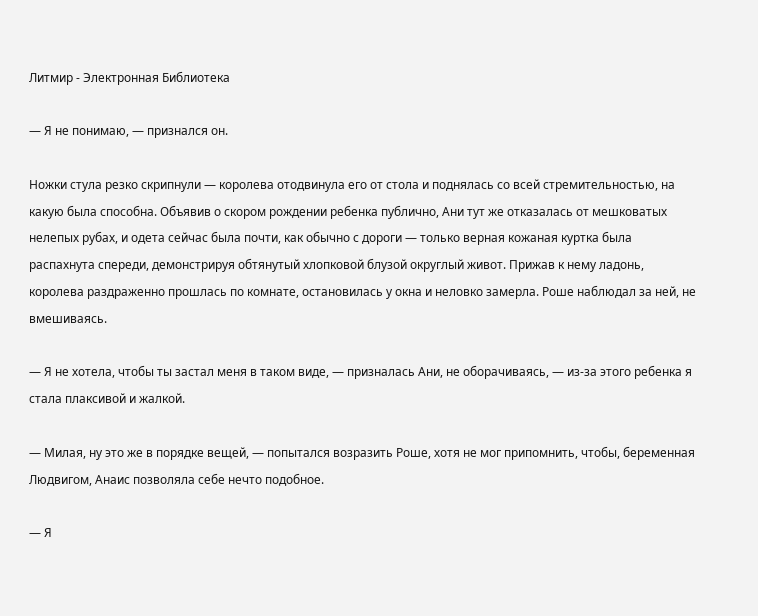Литмир - Электронная Библиотека

— Я не понимаю, — признался он.

Ножки стула резко скрипнули — королева отодвинула его от стола и поднялась со всей стремительностью, на какую была способна. Объявив о скором рождении ребенка публично, Ани тут же отказалась от мешковатых нелепых рубах, и одета сейчас была почти, как обычно с дороги — только верная кожаная куртка была распахнута спереди, демонстрируя обтянутый хлопковой блузой округлый живот. Прижав к нему ладонь, королева раздраженно прошлась по комнате, остановилась у окна и неловко замерла. Роше наблюдал за ней, не вмешиваясь.

— Я не хотела, чтобы ты застал меня в таком виде, — призналась Ани, не оборачиваясь, — из-за этого ребенка я стала плаксивой и жалкой.

— Милая, ну это же в порядке вещей, — попытался возразить Роше, хотя не мог припомнить, чтобы, беременная Людвигом, Анаис позволяла себе нечто подобное.

— Я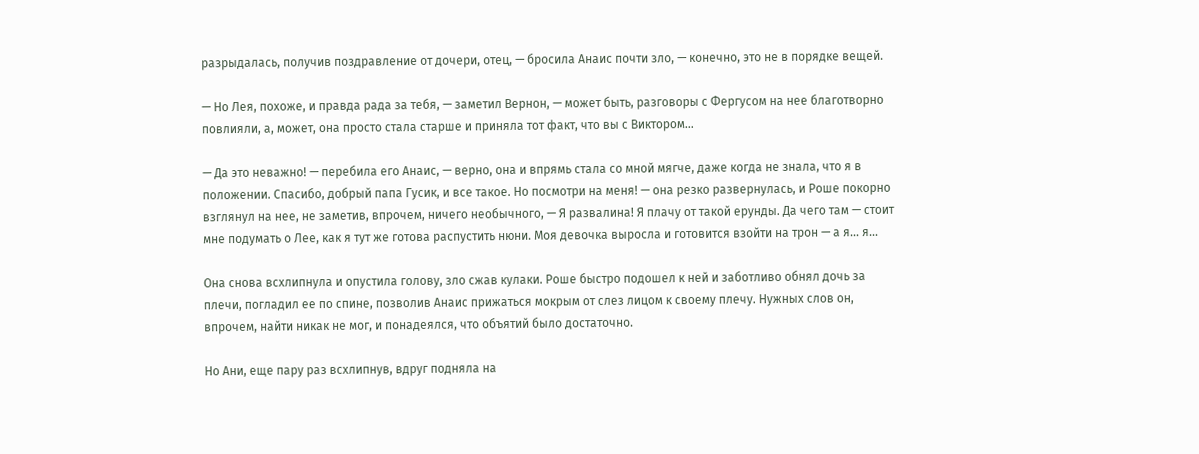разрыдалась, получив поздравление от дочери, отец, — бросила Анаис почти зло, — конечно, это не в порядке вещей.

— Но Лея, похоже, и правда рада за тебя, — заметил Вернон, — может быть, разговоры с Фергусом на нее благотворно повлияли, а, может, она просто стала старше и приняла тот факт, что вы с Виктором…

— Да это неважно! — перебила его Анаис, — верно, она и впрямь стала со мной мягче, даже когда не знала, что я в положении. Спасибо, добрый папа Гусик, и все такое. Но посмотри на меня! — она резко развернулась, и Роше покорно взглянул на нее, не заметив, впрочем, ничего необычного, — Я развалина! Я плачу от такой ерунды. Да чего там — стоит мне подумать о Лее, как я тут же готова распустить нюни. Моя девочка выросла и готовится взойти на трон — а я… я…

Она снова всхлипнула и опустила голову, зло сжав кулаки. Роше быстро подошел к ней и заботливо обнял дочь за плечи, погладил ее по спине, позволив Анаис прижаться мокрым от слез лицом к своему плечу. Нужных слов он, впрочем, найти никак не мог, и понадеялся, что объятий было достаточно.

Но Ани, еще пару раз всхлипнув, вдруг подняла на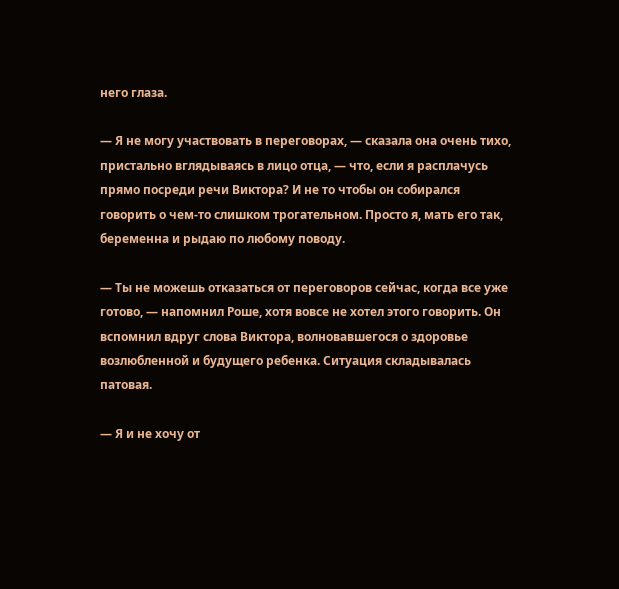него глаза.

— Я не могу участвовать в переговорах, — сказала она очень тихо, пристально вглядываясь в лицо отца, — что, если я расплачусь прямо посреди речи Виктора? И не то чтобы он собирался говорить о чем-то слишком трогательном. Просто я, мать его так, беременна и рыдаю по любому поводу.

— Ты не можешь отказаться от переговоров сейчас, когда все уже готово, — напомнил Роше, хотя вовсе не хотел этого говорить. Он вспомнил вдруг слова Виктора, волновавшегося о здоровье возлюбленной и будущего ребенка. Ситуация складывалась патовая.

— Я и не хочу от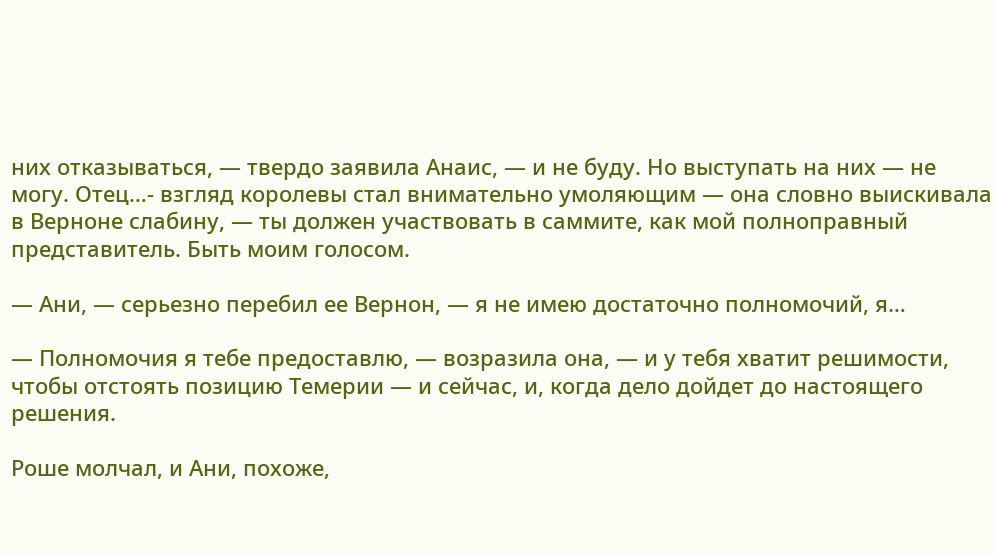них отказываться, — твердо заявила Анаис, — и не буду. Но выступать на них — не могу. Отец…- взгляд королевы стал внимательно умоляющим — она словно выискивала в Верноне слабину, — ты должен участвовать в саммите, как мой полноправный представитель. Быть моим голосом.

— Ани, — серьезно перебил ее Вернон, — я не имею достаточно полномочий, я…

— Полномочия я тебе предоставлю, — возразила она, — и у тебя хватит решимости, чтобы отстоять позицию Темерии — и сейчас, и, когда дело дойдет до настоящего решения.

Роше молчал, и Ани, похоже,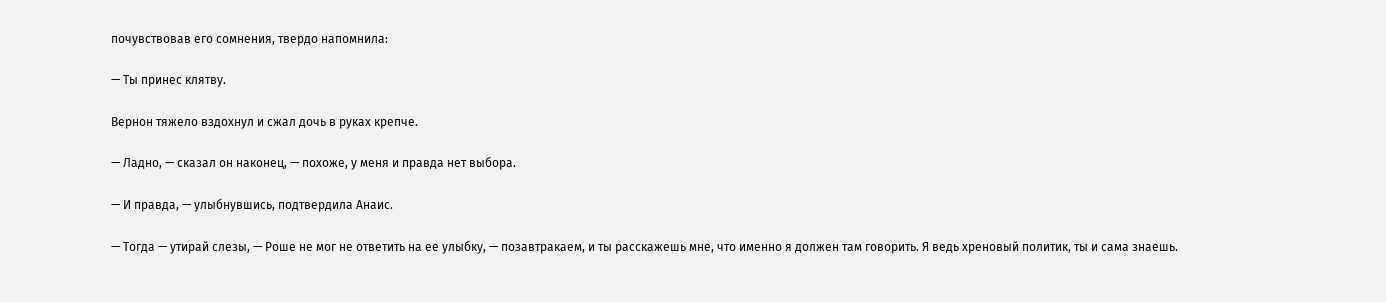почувствовав его сомнения, твердо напомнила:

— Ты принес клятву.

Вернон тяжело вздохнул и сжал дочь в руках крепче.

— Ладно, — сказал он наконец, — похоже, у меня и правда нет выбора.

— И правда, — улыбнувшись, подтвердила Анаис.

— Тогда — утирай слезы, — Роше не мог не ответить на ее улыбку, — позавтракаем, и ты расскажешь мне, что именно я должен там говорить. Я ведь хреновый политик, ты и сама знаешь.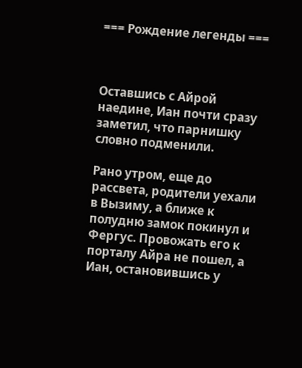=== Рождение легенды ===



Оставшись с Айрой наедине, Иан почти сразу заметил, что парнишку словно подменили.

Рано утром, еще до рассвета, родители уехали в Вызиму, а ближе к полудню замок покинул и Фергус. Провожать его к порталу Айра не пошел, а Иан, остановившись у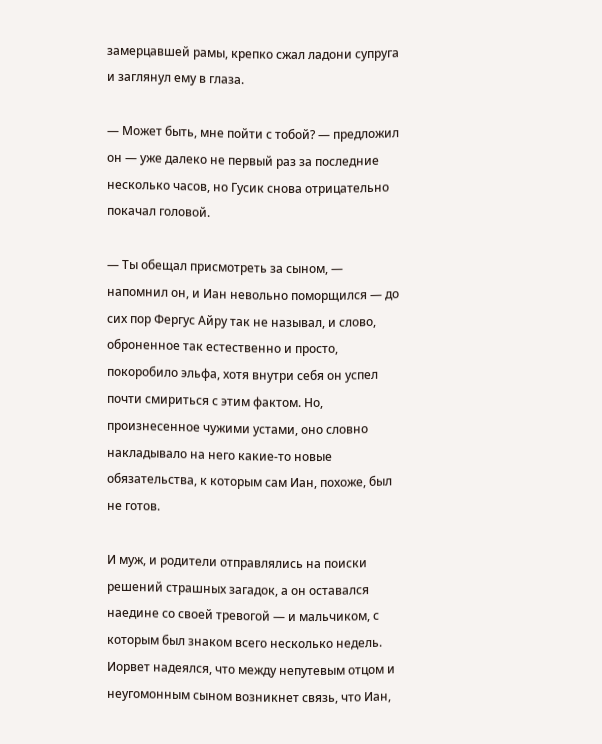замерцавшей рамы, крепко сжал ладони супруга и заглянул ему в глаза.

— Может быть, мне пойти с тобой? — предложил он — уже далеко не первый раз за последние несколько часов, но Гусик снова отрицательно покачал головой.

— Ты обещал присмотреть за сыном, — напомнил он, и Иан невольно поморщился — до сих пор Фергус Айру так не называл, и слово, оброненное так естественно и просто, покоробило эльфа, хотя внутри себя он успел почти смириться с этим фактом. Но, произнесенное чужими устами, оно словно накладывало на него какие-то новые обязательства, к которым сам Иан, похоже, был не готов.

И муж, и родители отправлялись на поиски решений страшных загадок, а он оставался наедине со своей тревогой — и мальчиком, с которым был знаком всего несколько недель. Иорвет надеялся, что между непутевым отцом и неугомонным сыном возникнет связь, что Иан,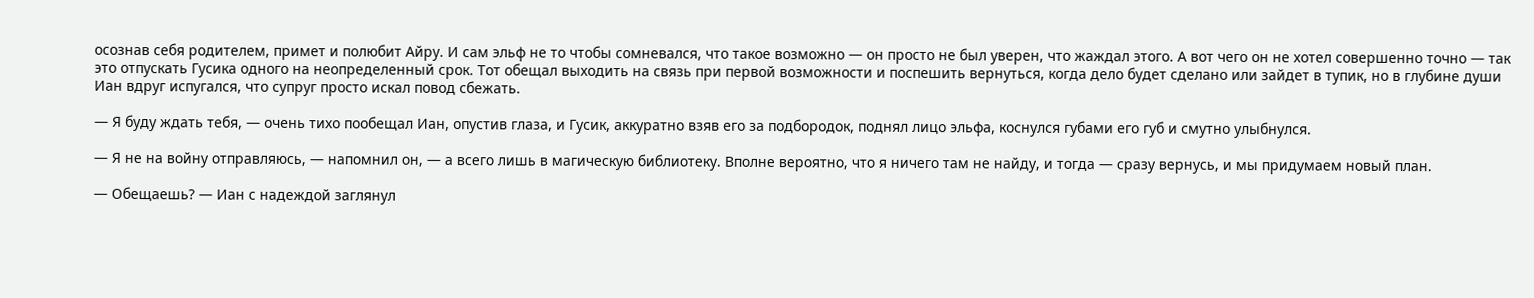осознав себя родителем, примет и полюбит Айру. И сам эльф не то чтобы сомневался, что такое возможно — он просто не был уверен, что жаждал этого. А вот чего он не хотел совершенно точно — так это отпускать Гусика одного на неопределенный срок. Тот обещал выходить на связь при первой возможности и поспешить вернуться, когда дело будет сделано или зайдет в тупик, но в глубине души Иан вдруг испугался, что супруг просто искал повод сбежать.

— Я буду ждать тебя, — очень тихо пообещал Иан, опустив глаза, и Гусик, аккуратно взяв его за подбородок, поднял лицо эльфа, коснулся губами его губ и смутно улыбнулся.

— Я не на войну отправляюсь, — напомнил он, — а всего лишь в магическую библиотеку. Вполне вероятно, что я ничего там не найду, и тогда — сразу вернусь, и мы придумаем новый план.

— Обещаешь? — Иан с надеждой заглянул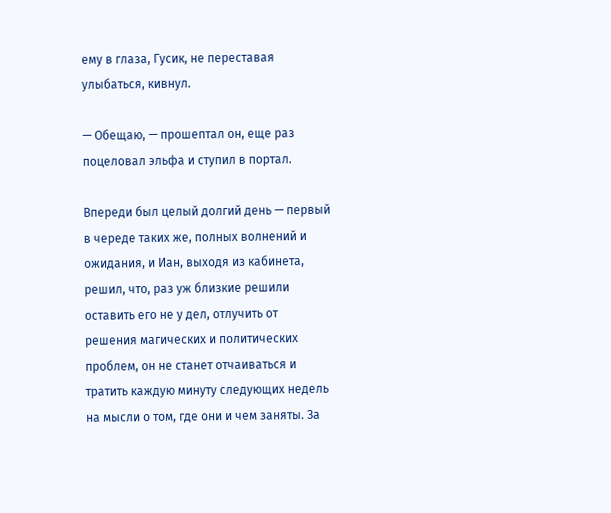ему в глаза, Гусик, не переставая улыбаться, кивнул.

— Обещаю, — прошептал он, еще раз поцеловал эльфа и ступил в портал.

Впереди был целый долгий день — первый в череде таких же, полных волнений и ожидания, и Иан, выходя из кабинета, решил, что, раз уж близкие решили оставить его не у дел, отлучить от решения магических и политических проблем, он не станет отчаиваться и тратить каждую минуту следующих недель на мысли о том, где они и чем заняты. За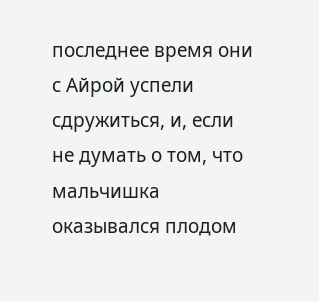последнее время они с Айрой успели сдружиться, и, если не думать о том, что мальчишка оказывался плодом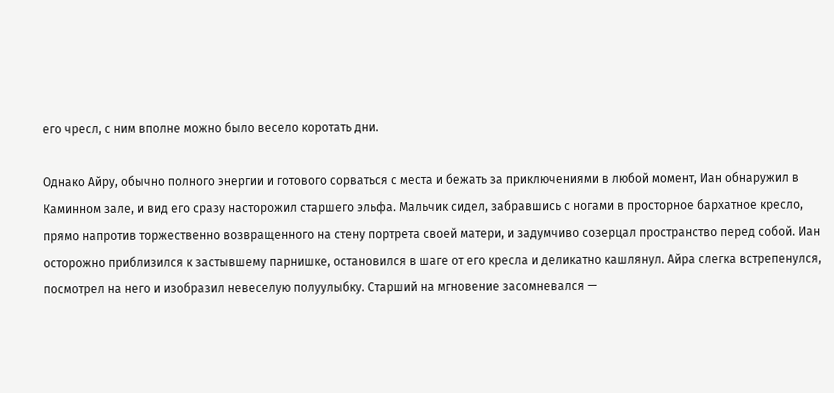его чресл, с ним вполне можно было весело коротать дни.

Однако Айру, обычно полного энергии и готового сорваться с места и бежать за приключениями в любой момент, Иан обнаружил в Каминном зале, и вид его сразу насторожил старшего эльфа. Мальчик сидел, забравшись с ногами в просторное бархатное кресло, прямо напротив торжественно возвращенного на стену портрета своей матери, и задумчиво созерцал пространство перед собой. Иан осторожно приблизился к застывшему парнишке, остановился в шаге от его кресла и деликатно кашлянул. Айра слегка встрепенулся, посмотрел на него и изобразил невеселую полуулыбку. Старший на мгновение засомневался —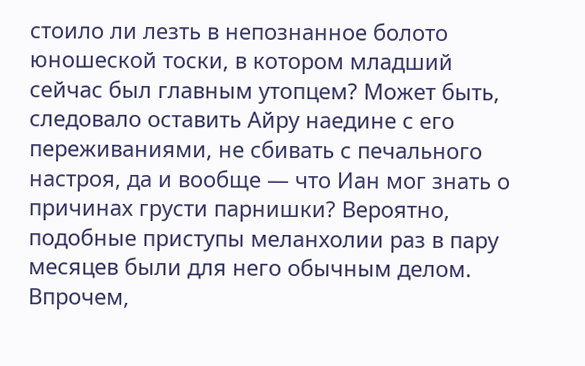стоило ли лезть в непознанное болото юношеской тоски, в котором младший сейчас был главным утопцем? Может быть, следовало оставить Айру наедине с его переживаниями, не сбивать с печального настроя, да и вообще — что Иан мог знать о причинах грусти парнишки? Вероятно, подобные приступы меланхолии раз в пару месяцев были для него обычным делом. Впрочем,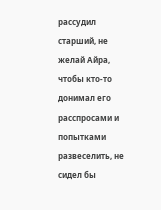рассудил старший, не желай Айра, чтобы кто-то донимал его расспросами и попытками развеселить, не сидел бы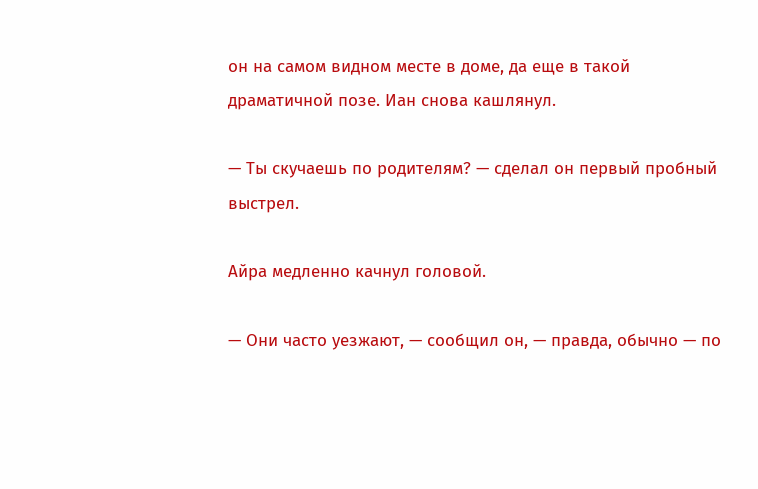он на самом видном месте в доме, да еще в такой драматичной позе. Иан снова кашлянул.

— Ты скучаешь по родителям? — сделал он первый пробный выстрел.

Айра медленно качнул головой.

— Они часто уезжают, — сообщил он, — правда, обычно — по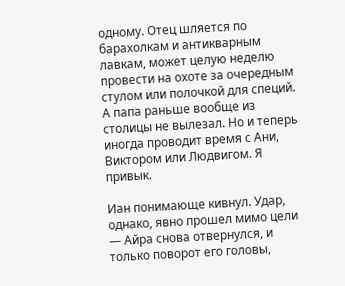одному. Отец шляется по барахолкам и антикварным лавкам, может целую неделю провести на охоте за очередным стулом или полочкой для специй. А папа раньше вообще из столицы не вылезал. Но и теперь иногда проводит время с Ани, Виктором или Людвигом. Я привык.

Иан понимающе кивнул. Удар, однако, явно прошел мимо цели — Айра снова отвернулся, и только поворот его головы,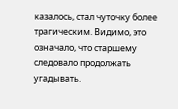казалось, стал чуточку более трагическим. Видимо, это означало, что старшему следовало продолжать угадывать.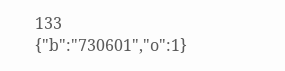133
{"b":"730601","o":1}